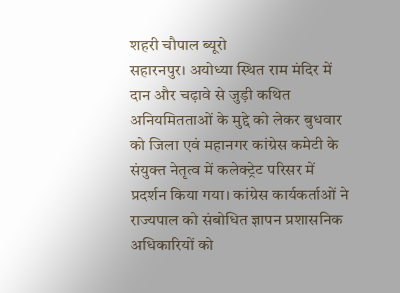शहरी चौपाल ब्यूरो
सहारनपुर। अयोध्या स्थित राम मंदिर में दान और चढ़ावे से जुड़ी कथित अनियमितताओं के मुद्दे को लेकर बुधवार को जिला एवं महानगर कांग्रेस कमेटी के संयुक्त नेतृत्व में कलेक्ट्रेट परिसर में प्रदर्शन किया गया। कांग्रेस कार्यकर्ताओं ने राज्यपाल को संबोधित ज्ञापन प्रशासनिक अधिकारियों को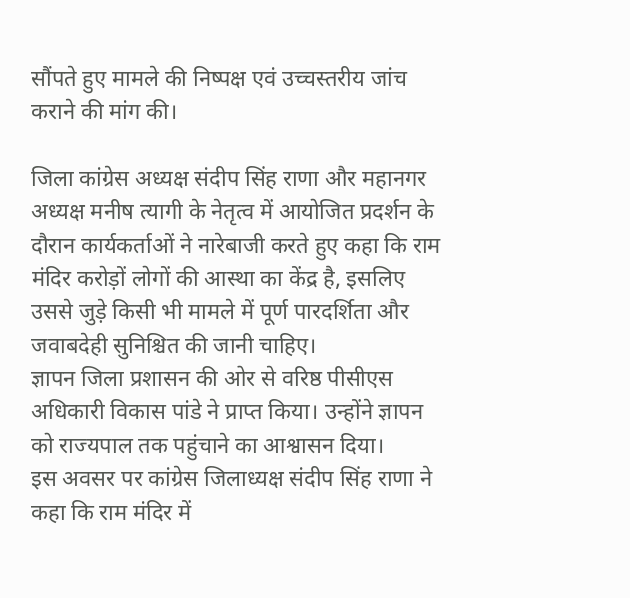सौंपते हुए मामले की निष्पक्ष एवं उच्चस्तरीय जांच कराने की मांग की।

जिला कांग्रेस अध्यक्ष संदीप सिंह राणा और महानगर अध्यक्ष मनीष त्यागी के नेतृत्व में आयोजित प्रदर्शन के दौरान कार्यकर्ताओं ने नारेबाजी करते हुए कहा कि राम मंदिर करोड़ों लोगों की आस्था का केंद्र है, इसलिए उससे जुड़े किसी भी मामले में पूर्ण पारदर्शिता और जवाबदेही सुनिश्चित की जानी चाहिए।
ज्ञापन जिला प्रशासन की ओर से वरिष्ठ पीसीएस अधिकारी विकास पांडे ने प्राप्त किया। उन्होंने ज्ञापन को राज्यपाल तक पहुंचाने का आश्वासन दिया।
इस अवसर पर कांग्रेस जिलाध्यक्ष संदीप सिंह राणा ने कहा कि राम मंदिर में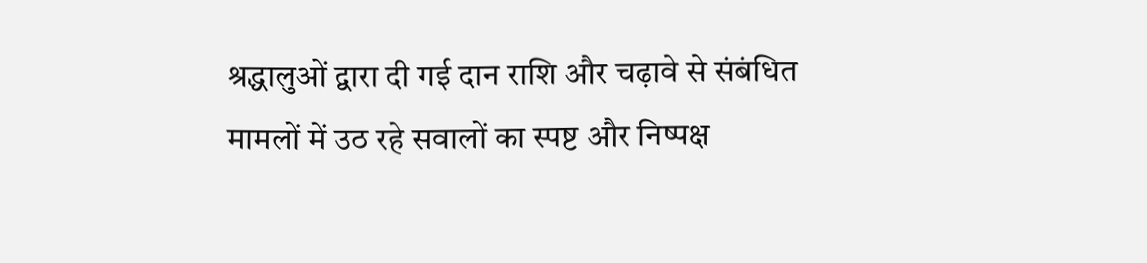श्रद्धालुओं द्वारा दी गई दान राशि और चढ़ावे से संबंधित मामलों में उठ रहे सवालों का स्पष्ट और निष्पक्ष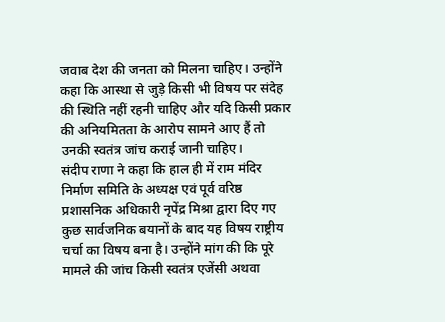जवाब देश की जनता को मिलना चाहिए। उन्होंने कहा कि आस्था से जुड़े किसी भी विषय पर संदेह की स्थिति नहीं रहनी चाहिए और यदि किसी प्रकार की अनियमितता के आरोप सामने आए हैं तो उनकी स्वतंत्र जांच कराई जानी चाहिए।
संदीप राणा ने कहा कि हाल ही में राम मंदिर निर्माण समिति के अध्यक्ष एवं पूर्व वरिष्ठ प्रशासनिक अधिकारी नृपेंद्र मिश्रा द्वारा दिए गए कुछ सार्वजनिक बयानों के बाद यह विषय राष्ट्रीय चर्चा का विषय बना है। उन्होंने मांग की कि पूरे मामले की जांच किसी स्वतंत्र एजेंसी अथवा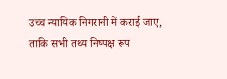उच्च न्यायिक निगरानी में कराई जाए, ताकि सभी तथ्य निष्पक्ष रूप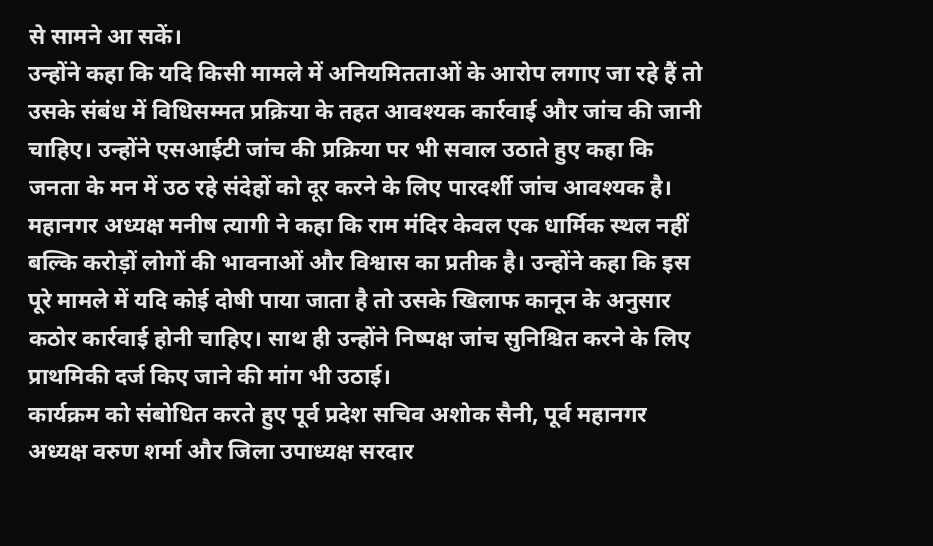से सामने आ सकें।
उन्होंने कहा कि यदि किसी मामले में अनियमितताओं के आरोप लगाए जा रहे हैं तो उसके संबंध में विधिसम्मत प्रक्रिया के तहत आवश्यक कार्रवाई और जांच की जानी चाहिए। उन्होंने एसआईटी जांच की प्रक्रिया पर भी सवाल उठाते हुए कहा कि जनता के मन में उठ रहे संदेहों को दूर करने के लिए पारदर्शी जांच आवश्यक है।
महानगर अध्यक्ष मनीष त्यागी ने कहा कि राम मंदिर केवल एक धार्मिक स्थल नहीं बल्कि करोड़ों लोगों की भावनाओं और विश्वास का प्रतीक है। उन्होंने कहा कि इस पूरे मामले में यदि कोई दोषी पाया जाता है तो उसके खिलाफ कानून के अनुसार कठोर कार्रवाई होनी चाहिए। साथ ही उन्होंने निष्पक्ष जांच सुनिश्चित करने के लिए प्राथमिकी दर्ज किए जाने की मांग भी उठाई।
कार्यक्रम को संबोधित करते हुए पूर्व प्रदेश सचिव अशोक सैनी, पूर्व महानगर अध्यक्ष वरुण शर्मा और जिला उपाध्यक्ष सरदार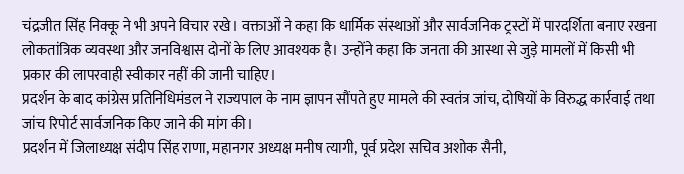चंद्रजीत सिंह निक्कू ने भी अपने विचार रखे। वक्ताओं ने कहा कि धार्मिक संस्थाओं और सार्वजनिक ट्रस्टों में पारदर्शिता बनाए रखना लोकतांत्रिक व्यवस्था और जनविश्वास दोनों के लिए आवश्यक है। उन्होंने कहा कि जनता की आस्था से जुड़े मामलों में किसी भी प्रकार की लापरवाही स्वीकार नहीं की जानी चाहिए।
प्रदर्शन के बाद कांग्रेस प्रतिनिधिमंडल ने राज्यपाल के नाम ज्ञापन सौंपते हुए मामले की स्वतंत्र जांच, दोषियों के विरुद्ध कार्रवाई तथा जांच रिपोर्ट सार्वजनिक किए जाने की मांग की।
प्रदर्शन में जिलाध्यक्ष संदीप सिंह राणा, महानगर अध्यक्ष मनीष त्यागी, पूर्व प्रदेश सचिव अशोक सैनी,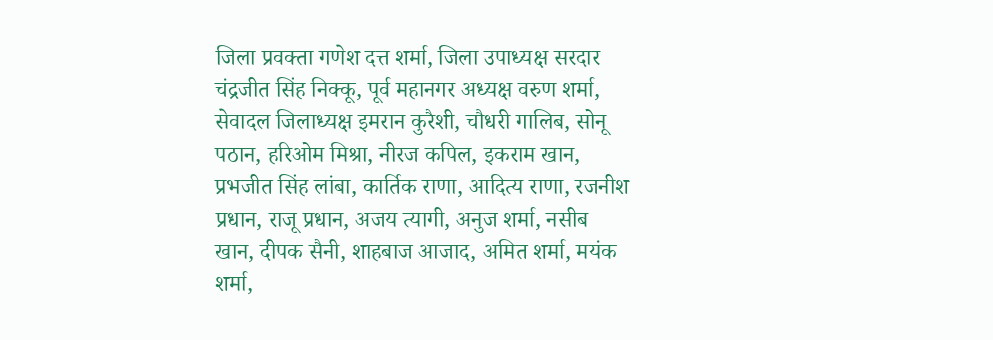जिला प्रवक्ता गणेश दत्त शर्मा, जिला उपाध्यक्ष सरदार चंद्रजीत सिंह निक्कू, पूर्व महानगर अध्यक्ष वरुण शर्मा, सेवादल जिलाध्यक्ष इमरान कुरैशी, चौधरी गालिब, सोनू पठान, हरिओम मिश्रा, नीरज कपिल, इकराम खान, प्रभजीत सिंह लांबा, कार्तिक राणा, आदित्य राणा, रजनीश प्रधान, राजू प्रधान, अजय त्यागी, अनुज शर्मा, नसीब खान, दीपक सैनी, शाहबाज आजाद, अमित शर्मा, मयंक शर्मा,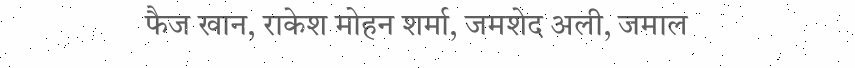फैज खान, राकेश मोहन शर्मा, जमशेद अली, जमाल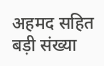अहमद सहित बड़ी संख्या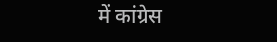में कांग्रेस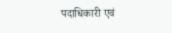पदाधिकारी एवं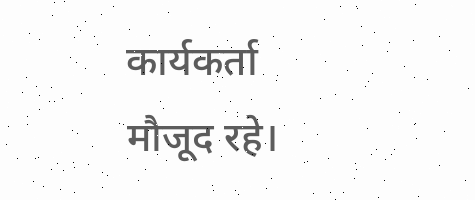कार्यकर्ता मौजूद रहे।